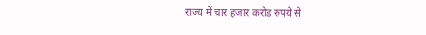राज्य में चार हजार करोड रुपये से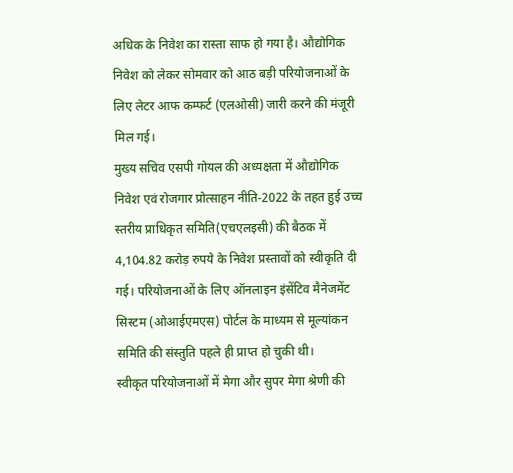अधिक के निवेश का रास्ता साफ हो गया है। औद्योगिक निवेश को लेकर सोमवार को आठ बड़ी परियोजनाओं के लिए लेटर आफ कम्फर्ट (एलओसी) जारी करने की मंजूरी मिल गई।
मुख्य सचिव एसपी गोयल की अध्यक्षता में औद्योगिक निवेश एवं रोजगार प्रोत्साहन नीति-2022 के तहत हुई उच्च स्तरीय प्राधिकृत समिति(एचएलइसी) की बैठक में 4,104.82 करोड़ रुपये के निवेश प्रस्तावों को स्वीकृति दी गई। परियोजनाओं के लिए ऑनलाइन इंसेंटिव मैनेजमेंट सिस्टम (ओआईएमएस) पोर्टल के माध्यम से मूल्यांकन समिति की संस्तुति पहले ही प्राप्त हो चुकी थी।
स्वीकृत परियोजनाओं में मेगा और सुपर मेगा श्रेणी की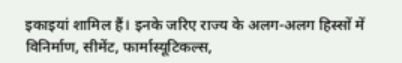इकाइयां शामिल हैं। इनके जरिए राज्य के अलग-अलग हिस्सों में विनिर्माण, सीमेंट, फार्मास्यूटिकल्स,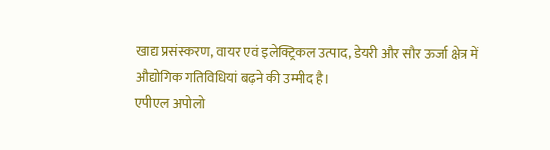खाद्य प्रसंस्करण, वायर एवं इलेक्ट्रिकल उत्पाद, डेयरी और सौर ऊर्जा क्षेत्र में औद्योगिक गतिविधियां बढ़ने की उम्मीद है।
एपीएल अपोलो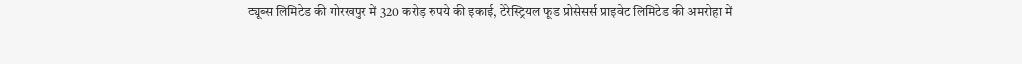ट्यूब्स लिमिटेड की गोरखपुर में 320 करोड़ रुपये की इकाई, टेरेस्ट्रियल फूड प्रोसेसर्स प्राइवेट लिमिटेड की अमरोहा में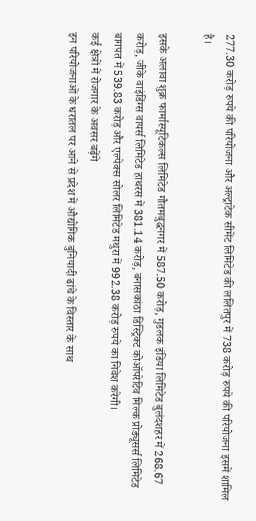277.30 करोड़ रुपये की परियोजना और अल्ट्राटेक सीमेंट लिमिटेड की ललितपुर में 738 करोड़ रुपये की परियोजना इसमें शामिल है।

इसके अलावा शुक्र फार्मास्यूटिकल्स लिमिटेड गौतमबुद्धनगर में 587.50 करोड़, गुडलक इंडिया लिमिटेड बुलंदशहर में 268.67 करोड़, जीके वाइंडिंग्स वायर्स लिमिटेड हाथरस में 381.14 करोड़, बनासकांठा डिस्ट्रिक्ट कोऑपरेटिव मिल्क प्रोड्यूसर्स लिमिटेड बागपत में 539.83 करोड़ और एल्पेक्स सोलर लिमिटेड मथुरा में 992.38 करोड़ रुपये का निवेश करेगी।
कई क्षेत्रों में रोजगार के अवसर बढ़ेंगे
इन परियोजनाओं के धरातल पर आने से प्रदेश में औद्योगिक बुनियादी ढांचे के विस्तार के साथ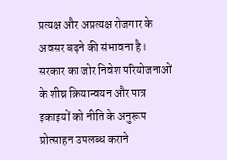प्रत्यक्ष और अप्रत्यक्ष रोजगार के अवसर बढ़ने की संभावना है। सरकार का जोर निवेश परियोजनाओं के शीघ्र क्रियान्वयन और पात्र इकाइयों को नीति के अनुरूप प्रोत्साहन उपलब्ध कराने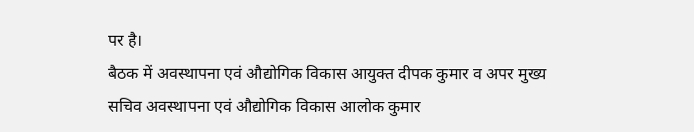पर है।
बैठक में अवस्थापना एवं औद्योगिक विकास आयुक्त दीपक कुमार व अपर मुख्य सचिव अवस्थापना एवं औद्योगिक विकास आलोक कुमार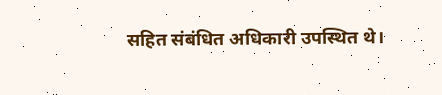सहित संबंधित अधिकारी उपस्थित थे।